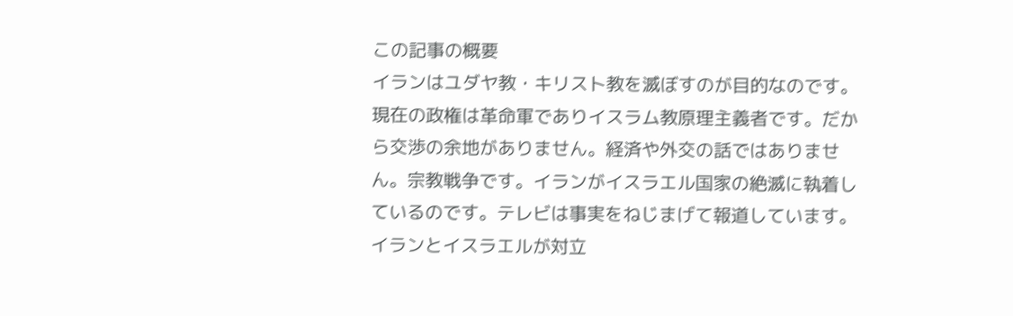この記事の概要
イランはユダヤ教・キリスト教を滅ぼすのが目的なのです。現在の政権は革命軍でありイスラム教原理主義者です。だから交渉の余地がありません。経済や外交の話ではありません。宗教戦争です。イランがイスラエル国家の絶滅に執着しているのです。テレビは事実をねじまげて報道しています。
イランとイスラエルが対立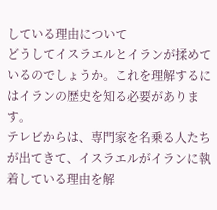している理由について
どうしてイスラエルとイランが揉めているのでしょうか。これを理解するにはイランの歴史を知る必要があります。
テレビからは、専門家を名乗る人たちが出てきて、イスラエルがイランに執着している理由を解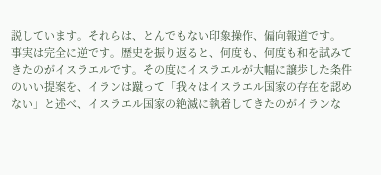説しています。それらは、とんでもない印象操作、偏向報道です。
事実は完全に逆です。歴史を振り返ると、何度も、何度も和を試みてきたのがイスラエルです。その度にイスラエルが大幅に譲歩した条件のいい提案を、イランは蹴って「我々はイスラエル国家の存在を認めない」と述べ、イスラエル国家の絶滅に執着してきたのがイランな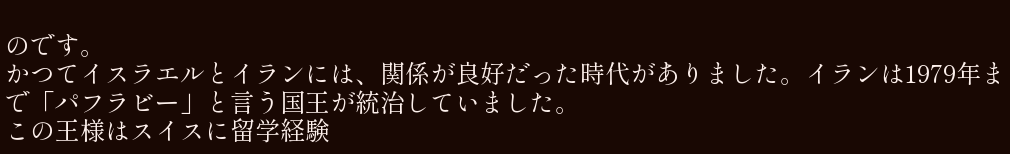のです。
かつてイスラエルとイランには、関係が良好だった時代がありました。イランは1979年まで「パフラビー」と言う国王が統治していました。
この王様はスイスに留学経験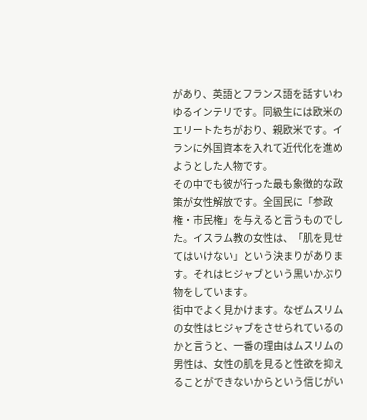があり、英語とフランス語を話すいわゆるインテリです。同級生には欧米のエリートたちがおり、親欧米です。イランに外国資本を入れて近代化を進めようとした人物です。
その中でも彼が行った最も象徴的な政策が女性解放です。全国民に「参政権・市民権」を与えると言うものでした。イスラム教の女性は、「肌を見せてはいけない」という決まりがあります。それはヒジャブという黒いかぶり物をしています。
街中でよく見かけます。なぜムスリムの女性はヒジャブをさせられているのかと言うと、一番の理由はムスリムの男性は、女性の肌を見ると性欲を抑えることができないからという信じがい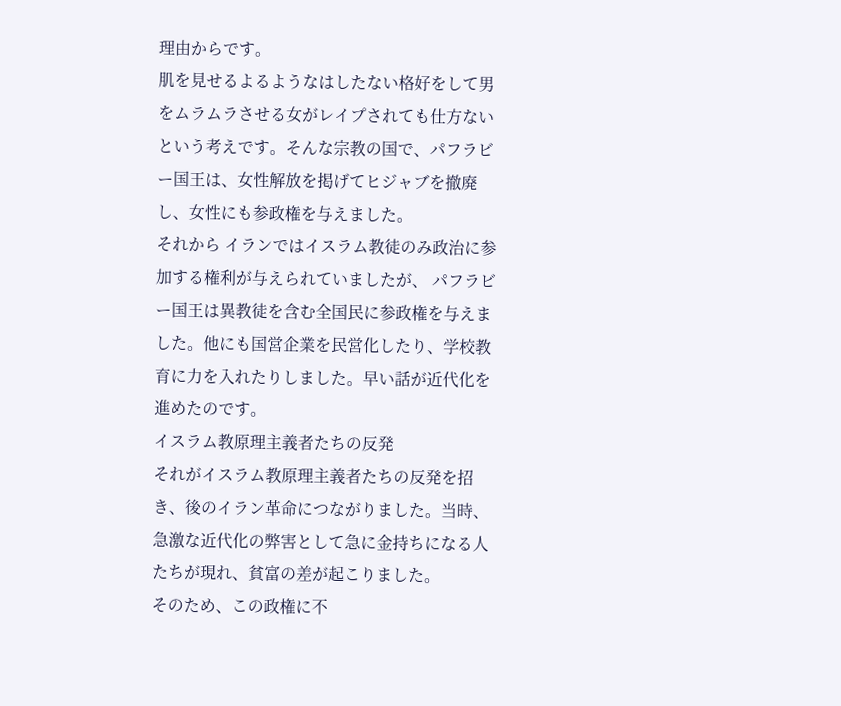理由からです。
肌を見せるよるようなはしたない格好をして男をムラムラさせる女がレイプされても仕方ないという考えです。そんな宗教の国で、パフラビー国王は、女性解放を掲げてヒジャブを撤廃し、女性にも参政権を与えました。
それから イランではイスラム教徒のみ政治に参加する権利が与えられていましたが、 パフラビー国王は異教徒を含む全国民に参政権を与えました。他にも国営企業を民営化したり、学校教育に力を入れたりしました。早い話が近代化を進めたのです。
イスラム教原理主義者たちの反発
それがイスラム教原理主義者たちの反発を招き、後のイラン革命につながりました。当時、急激な近代化の弊害として急に金持ちになる人たちが現れ、貧富の差が起こりました。
そのため、この政権に不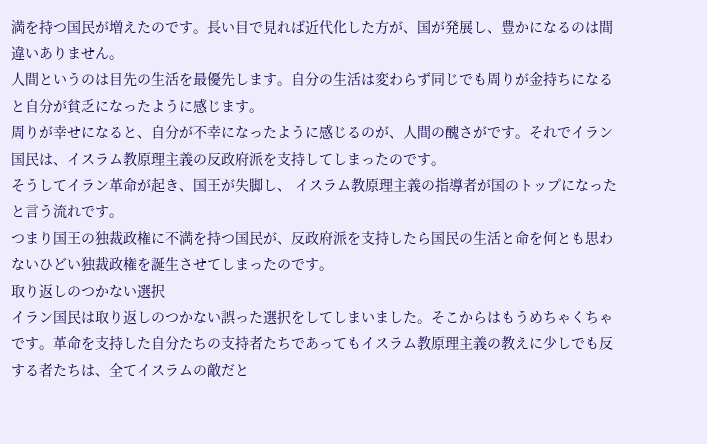満を持つ国民が増えたのです。長い目で見れば近代化した方が、国が発展し、豊かになるのは間違いありません。
人間というのは目先の生活を最優先します。自分の生活は変わらず同じでも周りが金持ちになると自分が貧乏になったように感じます。
周りが幸せになると、自分が不幸になったように感じるのが、人間の醜さがです。それでイラン国民は、イスラム教原理主義の反政府派を支持してしまったのです。
そうしてイラン革命が起き、国王が失脚し、 イスラム教原理主義の指導者が国のトップになったと言う流れです。
つまり国王の独裁政権に不満を持つ国民が、反政府派を支持したら国民の生活と命を何とも思わないひどい独裁政権を誕生させてしまったのです。
取り返しのつかない選択
イラン国民は取り返しのつかない誤った選択をしてしまいました。そこからはもうめちゃくちゃです。革命を支持した自分たちの支持者たちであってもイスラム教原理主義の教えに少しでも反する者たちは、全てイスラムの敵だと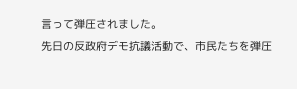言って弾圧されました。
先日の反政府デモ抗議活動で、市民たちを弾圧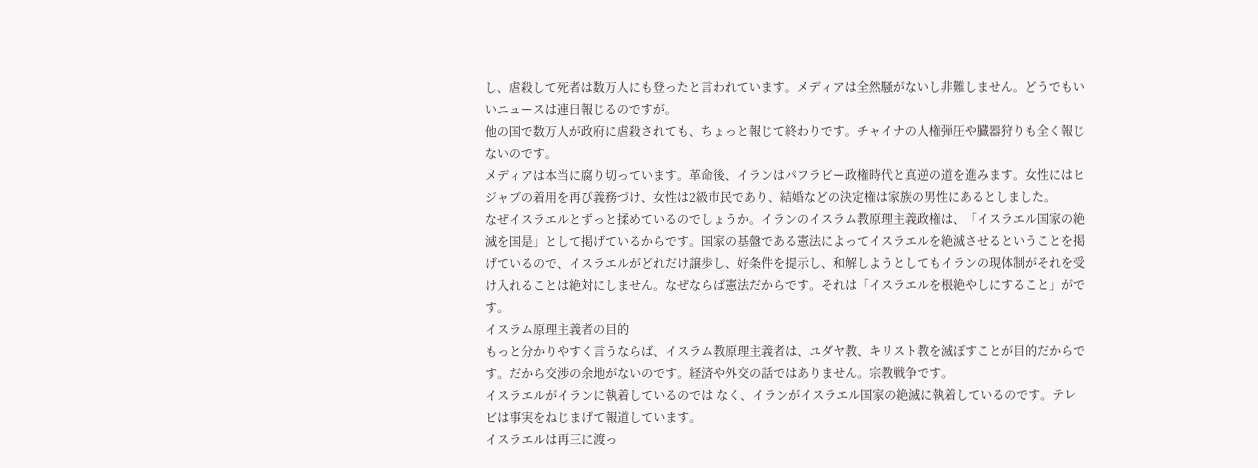し、虐殺して死者は数万人にも登ったと言われています。メディアは全然騒がないし非難しません。どうでもいいニュースは連日報じるのですが。
他の国で数万人が政府に虐殺されても、ちょっと報じて終わりです。チャイナの人権弾圧や臓器狩りも全く報じないのです。
メディアは本当に腐り切っています。革命後、イランはパフラビー政権時代と真逆の道を進みます。女性にはヒジャブの着用を再び義務づけ、女性は2級市民であり、結婚などの決定権は家族の男性にあるとしました。
なぜイスラエルとずっと揉めているのでしょうか。イランのイスラム教原理主義政権は、「イスラエル国家の絶滅を国是」として掲げているからです。国家の基盤である憲法によってイスラエルを絶滅させるということを掲げているので、イスラエルがどれだけ譲歩し、好条件を提示し、和解しようとしてもイランの現体制がそれを受け入れることは絶対にしません。なぜならば憲法だからです。それは「イスラエルを根絶やしにすること」がです。
イスラム原理主義者の目的
もっと分かりやすく言うならば、イスラム教原理主義者は、ユダヤ教、キリスト教を滅ぼすことが目的だからです。だから交渉の余地がないのです。経済や外交の話ではありません。宗教戦争です。
イスラエルがイランに執着しているのでは なく、イランがイスラエル国家の絶滅に執着しているのです。テレビは事実をねじまげて報道しています。
イスラエルは再三に渡っ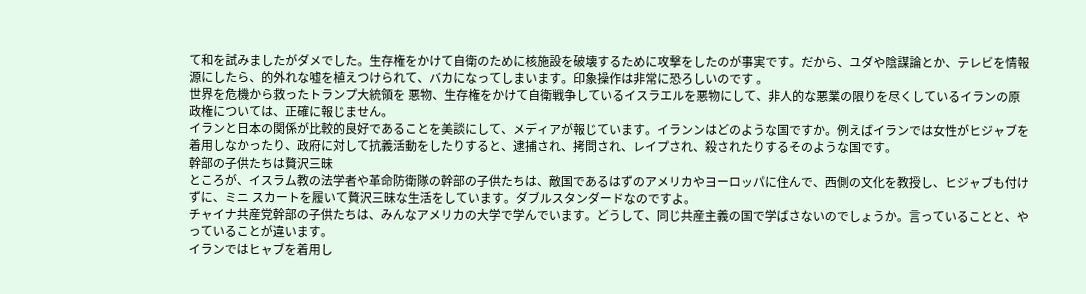て和を試みましたがダメでした。生存権をかけて自衛のために核施設を破壊するために攻撃をしたのが事実です。だから、ユダや陰謀論とか、テレビを情報源にしたら、的外れな嘘を植えつけられて、バカになってしまいます。印象操作は非常に恐ろしいのです 。
世界を危機から救ったトランプ大統領を 悪物、生存権をかけて自衛戦争しているイスラエルを悪物にして、非人的な悪業の限りを尽くしているイランの原政権については、正確に報じません。
イランと日本の関係が比較的良好であることを美談にして、メディアが報じています。イランンはどのような国ですか。例えばイランでは女性がヒジャブを着用しなかったり、政府に対して抗義活動をしたりすると、逮捕され、拷問され、レイプされ、殺されたりするそのような国です。
幹部の子供たちは贅沢三昧
ところが、イスラム教の法学者や革命防衛隊の幹部の子供たちは、敵国であるはずのアメリカやヨーロッパに住んで、西側の文化を教授し、ヒジャブも付けずに、ミニ スカートを履いて贅沢三昧な生活をしています。ダブルスタンダードなのですよ。
チャイナ共産党幹部の子供たちは、みんなアメリカの大学で学んでいます。どうして、同じ共産主義の国で学ばさないのでしょうか。言っていることと、やっていることが違います。
イランではヒャブを着用し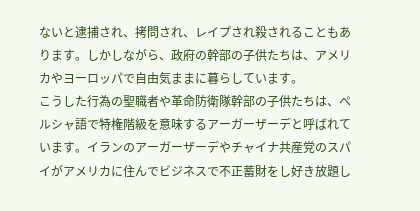ないと逮捕され、拷問され、レイプされ殺されることもあります。しかしながら、政府の幹部の子供たちは、アメリカやヨーロッパで自由気ままに暮らしています。
こうした行為の聖職者や革命防衛隊幹部の子供たちは、ペルシャ語で特権階級を意味するアーガーザーデと呼ばれています。イランのアーガーザーデやチャイナ共産党のスパイがアメリカに住んでビジネスで不正蓄財をし好き放題し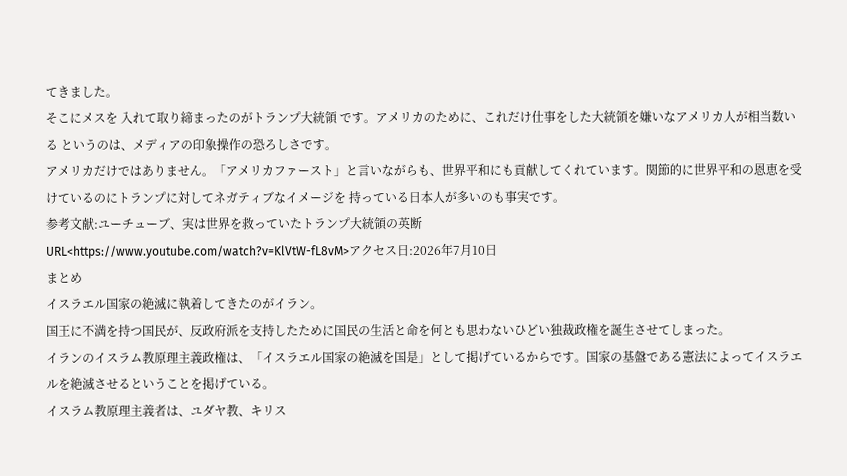てきました。
そこにメスを 入れて取り締まったのがトランプ大統領 です。アメリカのために、これだけ仕事をした大統領を嫌いなアメリカ人が相当数いる というのは、メディアの印象操作の恐ろしさです。
アメリカだけではありません。「アメリカファースト」と言いながらも、世界平和にも貢献してくれています。関節的に世界平和の恩恵を受けているのにトランプに対してネガティブなイメージを 持っている日本人が多いのも事実です。
参考文献:ユーチューブ、実は世界を救っていたトランプ大統領の英断
URL<https://www.youtube.com/watch?v=KlVtW-fL8vM>アクセス日:2026年7月10日
まとめ
イスラエル国家の絶滅に執着してきたのがイラン。
国王に不満を持つ国民が、反政府派を支持したために国民の生活と命を何とも思わないひどい独裁政権を誕生させてしまった。
イランのイスラム教原理主義政権は、「イスラエル国家の絶滅を国是」として掲げているからです。国家の基盤である憲法によってイスラエルを絶滅させるということを掲げている。
イスラム教原理主義者は、ユダヤ教、キリス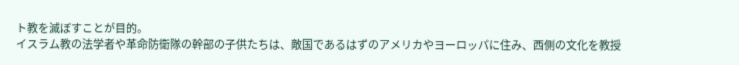ト教を滅ぼすことが目的。
イスラム教の法学者や革命防衛隊の幹部の子供たちは、敵国であるはずのアメリカやヨーロッパに住み、西側の文化を教授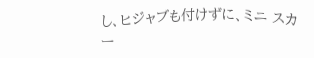し、ヒジャブも付けずに、ミニ スカー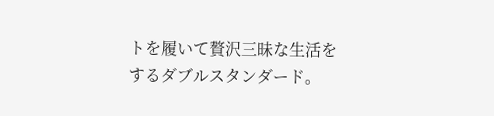トを履いて贅沢三昧な生活をするダブルスタンダード。